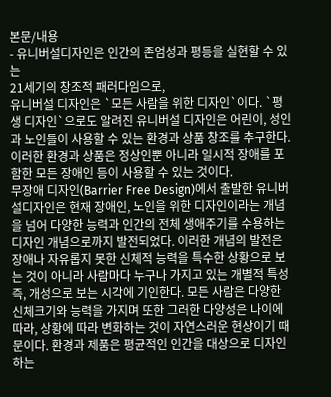본문/내용
- 유니버설디자인은 인간의 존엄성과 평등을 실현할 수 있는
21세기의 창조적 패러다임으로,
유니버설 디자인은 `모든 사람을 위한 디자인`이다. `평생 디자인`으로도 알려진 유니버설 디자인은 어린이, 성인과 노인들이 사용할 수 있는 환경과 상품 창조를 추구한다. 이러한 환경과 상품은 정상인뿐 아니라 일시적 장애를 포함한 모든 장애인 등이 사용할 수 있는 것이다.
무장애 디자인(Barrier Free Design)에서 출발한 유니버설디자인은 현재 장애인, 노인을 위한 디자인이라는 개념을 넘어 다양한 능력과 인간의 전체 생애주기를 수용하는 디자인 개념으로까지 발전되었다. 이러한 개념의 발전은 장애나 자유롭지 못한 신체적 능력을 특수한 상황으로 보는 것이 아니라 사람마다 누구나 가지고 있는 개별적 특성 즉, 개성으로 보는 시각에 기인한다. 모든 사람은 다양한 신체크기와 능력을 가지며 또한 그러한 다양성은 나이에 따라, 상황에 따라 변화하는 것이 자연스러운 현상이기 때문이다. 환경과 제품은 평균적인 인간을 대상으로 디자인하는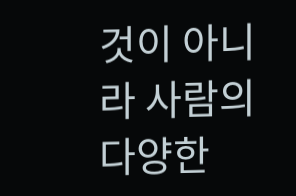것이 아니라 사람의 다양한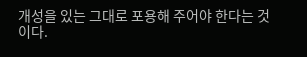개성을 있는 그대로 포용해 주어야 한다는 것이다.